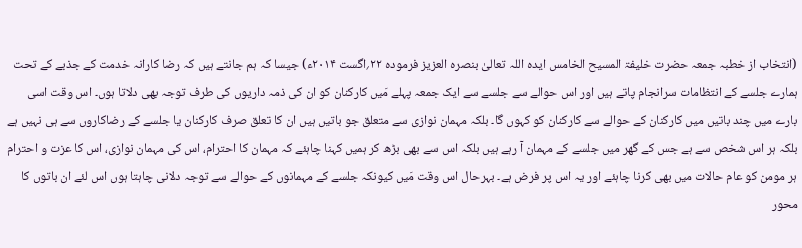(انتخاب از خطبہ جمعہ حضرت خلیفۃ المسیح الخامس ایدہ اللہ تعالیٰ بنصرہ العزیز فرمودہ ۲۲؍اگست ۲۰۱۴ء) جیسا کہ ہم جانتے ہیں کہ رضا کارانہ خدمت کے جذبے کے تحت ہمارے جلسے کے انتظامات سرانجام پاتے ہیں اور اس حوالے سے جلسے سے ایک جمعہ پہلے مَیں کارکنان کو ان کی ذمہ داریوں کی طرف توجہ بھی دلاتا ہوں۔ اس وقت اسی بارے میں چند باتیں میں کارکنان کے حوالے سے کارکنان کو کہوں گا۔ بلکہ مہمان نوازی سے متعلق جو باتیں ہیں ان کا تعلق صرف کارکنان یا جلسے کے رضاکاروں سے ہی نہیں ہے بلکہ ہر اس شخص سے ہے جس کے گھر میں جلسے کے مہمان آ رہے ہیں بلکہ اس سے بھی بڑھ کر ہمیں کہنا چاہئے کہ مہمان کا احترام، اس کی مہمان نوازی، اس کا عزت و احترام ہر مومن کو عام حالات میں بھی کرنا چاہئے اور یہ اس پر فرض ہے۔ بہرحال اس وقت مَیں کیونکہ جلسے کے مہمانوں کے حوالے سے توجہ دلانی چاہتا ہوں اس لئے ان باتوں کا محور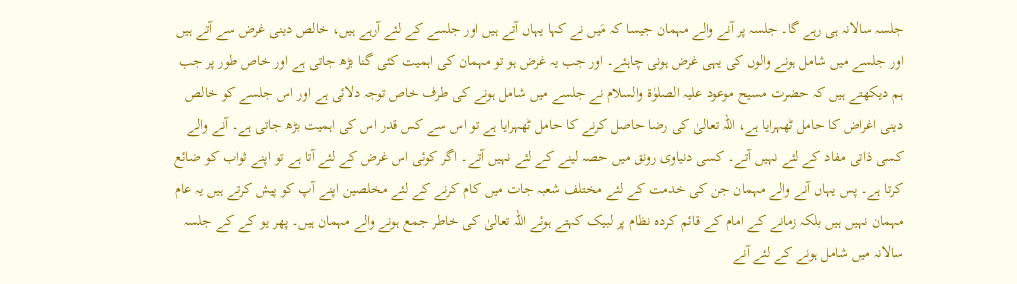جلسہ سالانہ ہی رہے گا۔ جلسہ پر آنے والے مہمان جیسا کہ مَیں نے کہا یہاں آتے ہیں اور جلسے کے لئے آرہے ہیں، خالص دینی غرض سے آتے ہیں اور جلسے میں شامل ہونے والوں کی یہی غرض ہونی چاہئے۔ اور جب یہ غرض ہو تو مہمان کی اہمیت کئی گنا بڑھ جاتی ہے اور خاص طور پر جب ہم دیکھتے ہیں کہ حضرت مسیح موعود علیہ الصلوٰۃ والسلام نے جلسے میں شامل ہونے کی طرف خاص توجہ دلائی ہے اور اس جلسے کو خالص دینی اغراض کا حامل ٹھہرایا ہے، اللہ تعالیٰ کی رضا حاصل کرنے کا حامل ٹھہرایا ہے تو اس سے کس قدر اس کی اہمیت بڑھ جاتی ہے۔ آنے والے کسی ذاتی مفاد کے لئے نہیں آتے۔ کسی دنیاوی رونق میں حصہ لینے کے لئے نہیں آتے۔ اگر کوئی اس غرض کے لئے آتا ہے تو اپنے ثواب کو ضائع کرتا ہے۔ پس یہاں آنے والے مہمان جن کی خدمت کے لئے مختلف شعبہ جات میں کام کرنے کے لئے مخلصین اپنے آپ کو پیش کرتے ہیں یہ عام مہمان نہیں ہیں بلکہ زمانے کے امام کے قائم کردہ نظام پر لبیک کہتے ہوئے اللہ تعالیٰ کی خاطر جمع ہونے والے مہمان ہیں۔ پھر یو کے کے جلسہ سالانہ میں شامل ہونے کے لئے آنے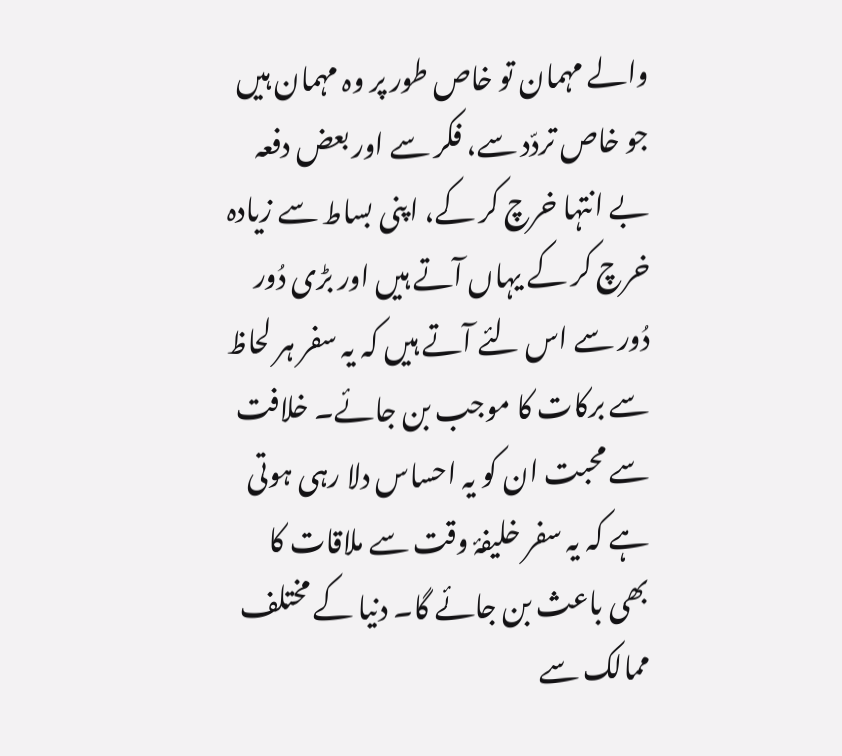والے مہمان تو خاص طور پر وہ مہمان ہیں جو خاص تردّد سے، فکر سے اور بعض دفعہ بے انتہا خرچ کر کے، اپنی بساط سے زیادہ خرچ کر کے یہاں آتے ہیں اور بڑی دُور دُور سے اس لئے آتے ہیں کہ یہ سفر ہر لحاظ سے برکات کا موجب بن جائے۔ خلافت سے محبت ان کو یہ احساس دلا رہی ہوتی ہے کہ یہ سفر خلیفۂ وقت سے ملاقات کا بھی باعث بن جائے گا۔ دنیا کے مختلف ممالک سے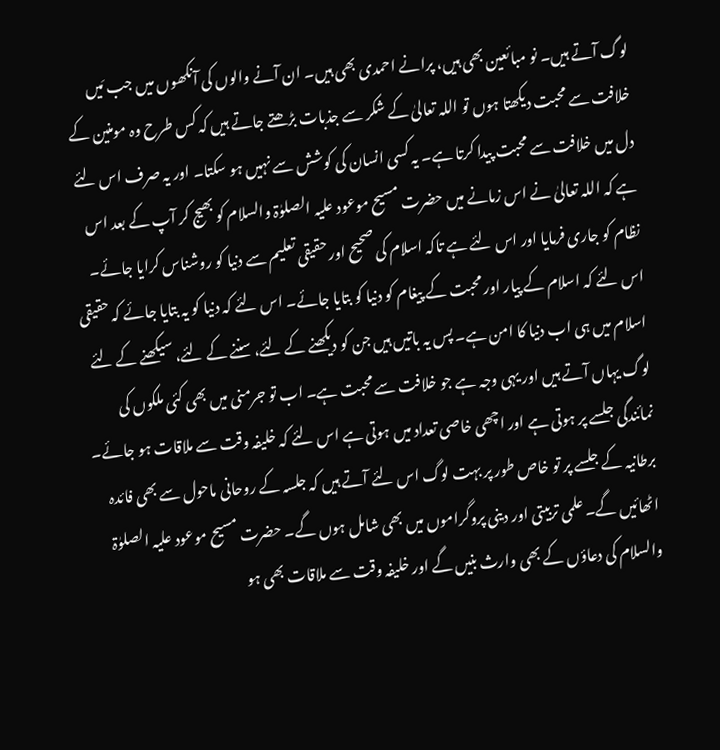لوگ آتے ہیں۔ نو مبائعین بھی ہیں، پرانے احمدی بھی ہیں۔ ان آنے والوں کی آنکھوں میں جب مَیں خلافت سے محبت دیکھتا ہوں تو اللہ تعالیٰ کے شکر سے جذبات بڑھتے جاتے ہیں کہ کس طرح وہ مومنین کے دل میں خلافت سے محبت پیدا کرتا ہے۔ یہ کسی انسان کی کوشش سے نہیں ہو سکتا۔ اور یہ صرف اس لئے ہے کہ اللہ تعالیٰ نے اس زمانے میں حضرت مسیح موعود علیہ الصلوٰۃ والسلام کو بھیج کر آپ کے بعد اس نظام کو جاری فرمایا اور اس لئے ہے تاکہ اسلام کی صحیح اور حقیقی تعلیم سے دنیا کو روشناس کرایا جائے۔ اس لئے کہ اسلام کے پیار اور محبت کے پیغام کو دنیا کو بتایا جائے۔ اس لئے کہ دنیا کو یہ بتایا جائے کہ حقیقی اسلام میں ہی اب دنیا کا امن ہے۔ پس یہ باتیں ہیں جن کو دیکھنے کے لئے، سننے کے لئے، سیکھنے کے لئے لوگ یہاں آتے ہیں اور یہی وجہ ہے جو خلافت سے محبت ہے۔ اب تو جرمنی میں بھی کئی ملکوں کی نمائندگی جلسے پر ہوتی ہے اور اچھی خاصی تعداد میں ہوتی ہے اس لئے کہ خلیفہ وقت سے ملاقات ہو جائے۔ برطانیہ کے جلسے پر تو خاص طور پر بہت لوگ اس لئے آتے ہیں کہ جلسہ کے روحانی ماحول سے بھی فائدہ اٹھائیں گے۔ علمی تربیتی اور دینی پروگراموں میں بھی شامل ہوں گے۔ حضرت مسیح موعود علیہ الصلوٰۃ والسلام کی دعاؤں کے بھی وارث بنیں گے اور خلیفہ وقت سے ملاقات بھی ہو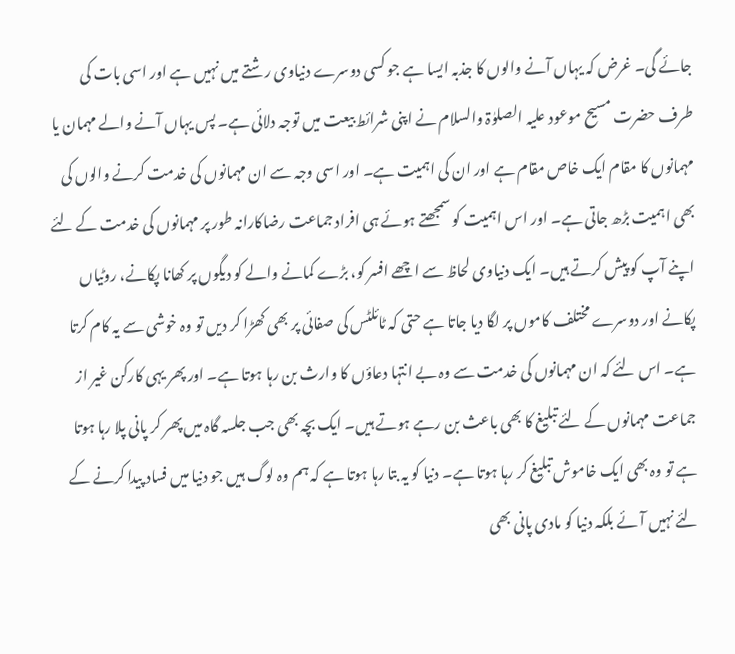جائے گی۔ غرض کہ یہاں آنے والوں کا جذبہ ایسا ہے جو کسی دوسرے دنیاوی رشتے میں نہیں ہے اور اسی بات کی طرف حضرت مسیح موعود علیہ الصلوٰۃ والسلام نے اپنی شرائط بیعت میں توجہ دلائی ہے۔ پس یہاں آنے والے مہمان یا مہمانوں کا مقام ایک خاص مقام ہے اور ان کی اہمیت ہے۔ اور اسی وجہ سے ان مہمانوں کی خدمت کرنے والوں کی بھی اہمیت بڑھ جاتی ہے۔ اور اس اہمیت کو سمجھتے ہوئے ہی افراد جماعت رضاکارانہ طور پر مہمانوں کی خدمت کے لئے اپنے آپ کو پیش کرتے ہیں۔ ایک دنیاوی لحاظ سے اچھے افسر کو، بڑے کمانے والے کو دیگوں پر کھانا پکانے، روٹیاں پکانے اور دوسرے مختلف کاموں پر لگا دیا جاتا ہے حتی کہ ٹائلٹس کی صفائی پر بھی کھڑا کر دیں تو وہ خوشی سے یہ کام کرتا ہے۔ اس لئے کہ ان مہمانوں کی خدمت سے وہ بے انتہا دعاؤں کا وارث بن رہا ہوتا ہے۔ اور پھر یہی کارکن غیر از جماعت مہمانوں کے لئے تبلیغ کا بھی باعث بن رہے ہوتے ہیں۔ ایک بچہ بھی جب جلسہ گاہ میں پھر کر پانی پلا رہا ہوتا ہے تو وہ بھی ایک خاموش تبلیغ کر رہا ہوتا ہے۔ دنیا کو یہ بتا رہا ہوتا ہے کہ ہم وہ لوگ ہیں جو دنیا میں فساد پیدا کرنے کے لئے نہیں آئے بلکہ دنیا کو مادی پانی بھی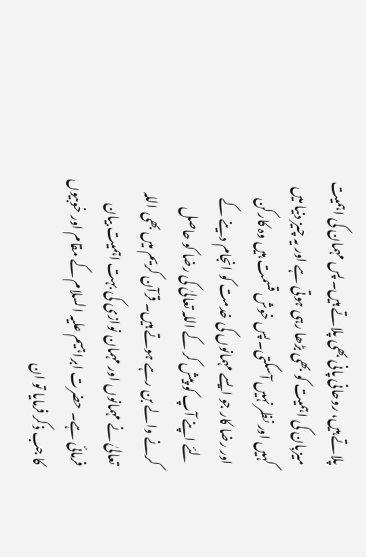پلاتے ہیں، روحانی پانی بھی پلاتے ہیں۔ پس مہمان کی اہمیت میزبان کی اہمیت کو بھی بڑھا رہی ہوتی ہے اور یہ چیز دنیا میں کہیں اور نظر نہیں آ سکتی۔ پس خوش قسمت ہیں وہ کارکن اور رضا کار جو ایسے مہمانوں کی خدمت کو انجام دینے کے لئے اپنے آپ کو پیش کر کے اللہ تعالیٰ کی رضا کو حاصل کرنے والے بن رہے ہوتے ہیں۔ قرآن کریم میں بھی اللہ تعالیٰ نے مہمانوں اور مہمان نوازی کی بہت اہمیت بیان فرمائی ہے۔ حضرت ابراہیم علیہ السلام کے مقام اور خوبیوں کا جب ذکر فرمایا تو ان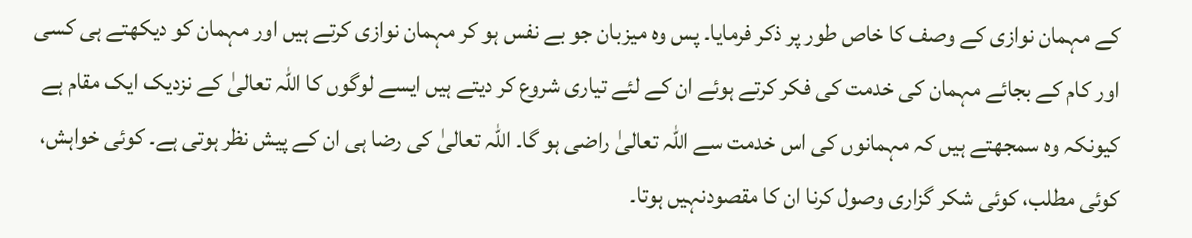کے مہمان نوازی کے وصف کا خاص طور پر ذکر فرمایا۔ پس وہ میزبان جو بے نفس ہو کر مہمان نوازی کرتے ہیں اور مہمان کو دیکھتے ہی کسی اور کام کے بجائے مہمان کی خدمت کی فکر کرتے ہوئے ان کے لئے تیاری شروع کر دیتے ہیں ایسے لوگوں کا اللہ تعالیٰ کے نزدیک ایک مقام ہے کیونکہ وہ سمجھتے ہیں کہ مہمانوں کی اس خدمت سے اللہ تعالیٰ راضی ہو گا۔ اللہ تعالیٰ کی رضا ہی ان کے پیش نظر ہوتی ہے۔ کوئی خواہش، کوئی مطلب، کوئی شکر گزاری وصول کرنا ان کا مقصودنہیں ہوتا۔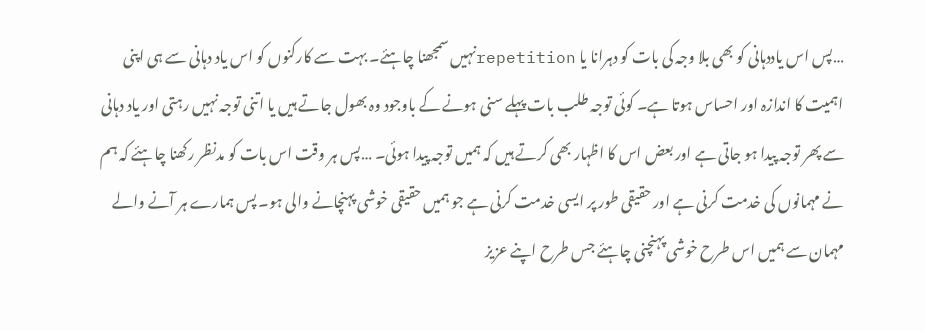…پس اس یاددہانی کو بھی بلا وجہ کی بات کو دہرانا یا repetitionنہیں سمجھنا چاہئے۔ بہت سے کارکنوں کو اس یاد دہانی سے ہی اپنی اہمیت کا اندازہ اور احساس ہوتا ہے۔ کوئی توجہ طلب بات پہلے سنی ہونے کے باوجود وہ بھول جاتے ہیں یا اتنی توجہ نہیں رہتی اور یاد دہانی سے پھر توجہ پیدا ہو جاتی ہے اور بعض اس کا اظہار بھی کرتے ہیں کہ ہمیں توجہ پیدا ہوئی۔ …پس ہر وقت اس بات کو مدنظر رکھنا چاہئے کہ ہم نے مہمانوں کی خدمت کرنی ہے اور حقیقی طور پر ایسی خدمت کرنی ہے جو ہمیں حقیقی خوشی پہنچانے والی ہو۔ پس ہمارے ہر آنے والے مہمان سے ہمیں اس طرح خوشی پہنچنی چاہئے جس طرح اپنے عزیز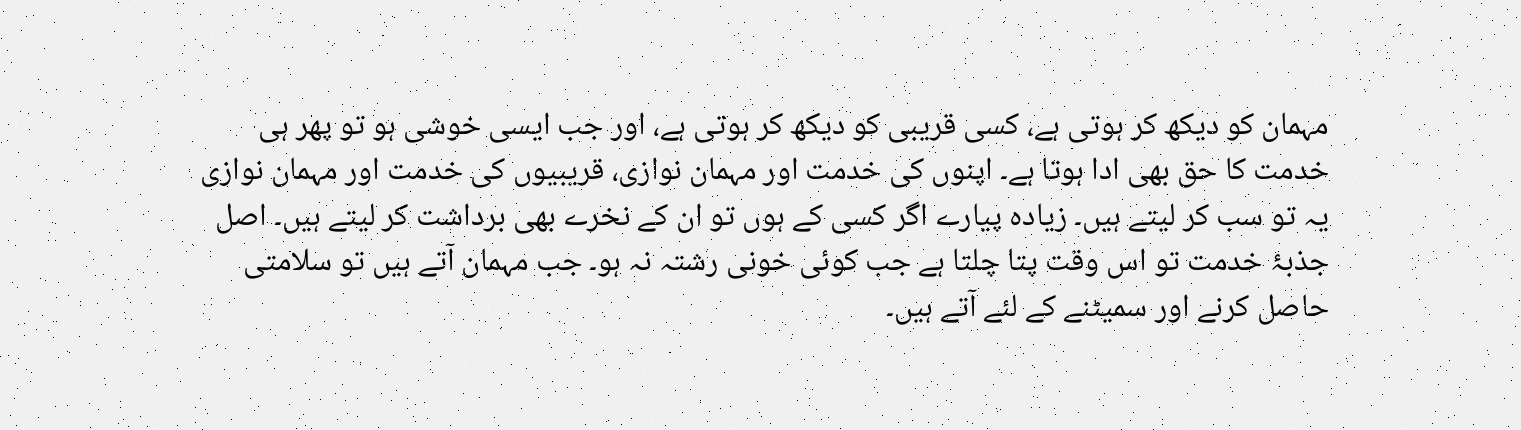مہمان کو دیکھ کر ہوتی ہے، کسی قریبی کو دیکھ کر ہوتی ہے، اور جب ایسی خوشی ہو تو پھر ہی خدمت کا حق بھی ادا ہوتا ہے۔ اپنوں کی خدمت اور مہمان نوازی، قریبیوں کی خدمت اور مہمان نوازی یہ تو سب کر لیتے ہیں۔ زیادہ پیارے اگر کسی کے ہوں تو ان کے نخرے بھی برداشت کر لیتے ہیں۔ اصل جذبۂ خدمت تو اس وقت پتا چلتا ہے جب کوئی خونی رشتہ نہ ہو۔ جب مہمان آتے ہیں تو سلامتی حاصل کرنے اور سمیٹنے کے لئے آتے ہیں۔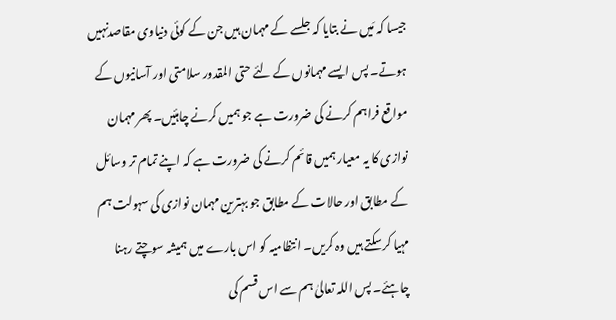جیسا کہ مَیں نے بتایا کہ جلسے کے مہمان ہیں جن کے کوئی دنیاوی مقاصدنہیں ہوتے۔ پس ایسے مہمانوں کے لئے حتی المقدور سلامتی اور آسانیوں کے مواقع فراہم کرنے کی ضرورت ہے جو ہمیں کرنے چاہئیں۔ پھر مہمان نوازی کا یہ معیار ہمیں قائم کرنے کی ضرورت ہے کہ اپنے تمام تر وسائل کے مطابق اور حالات کے مطابق جو بہترین مہمان نوازی کی سہولت ہم مہیا کرسکتے ہیں وہ کریں۔ انتظامیہ کو اس بارے میں ہمیشہ سوچتے رہنا چاہئے۔ پس اللہ تعالیٰ ہم سے اس قسم کی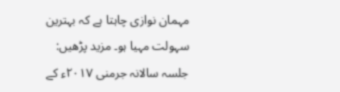مہمان نوازی چاہتا ہے کہ بہترین سہولت مہیا ہو۔ مزید پڑھیں: جلسہ سالانہ جرمنی ۲۰۱۷ء کے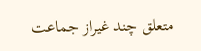متعلق چند غیراز جماعت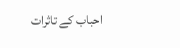احباب کے تاثرات